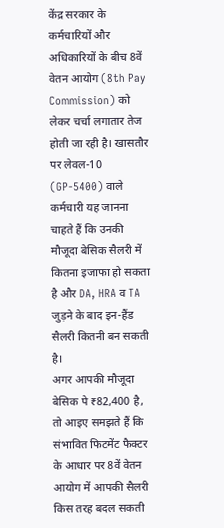केंद्र सरकार के कर्मचारियों और अधिकारियों के बीच 8वें वेतन आयोग (8th Pay Commission) को लेकर चर्चा लगातार तेज होती जा रही है। खासतौर पर लेवल-10 (GP-5400) वाले कर्मचारी यह जानना चाहते हैं कि उनकी मौजूदा बेसिक सैलरी में कितना इजाफा हो सकता है और DA, HRA व TA जुड़ने के बाद इन-हैंड सैलरी कितनी बन सकती है।
अगर आपकी मौजूदा बेसिक पे ₹82,400 है, तो आइए समझते हैं कि संभावित फिटमेंट फैक्टर के आधार पर 8वें वेतन आयोग में आपकी सैलरी किस तरह बदल सकती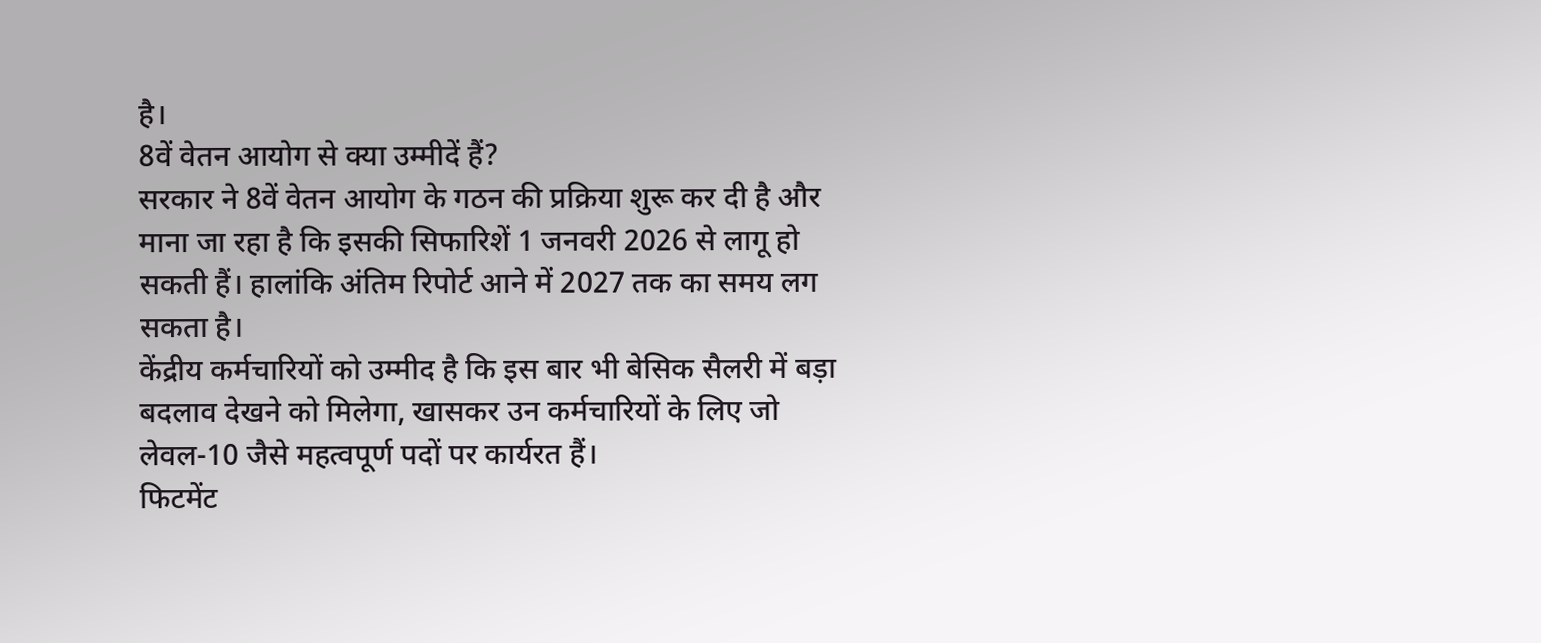है।
8वें वेतन आयोग से क्या उम्मीदें हैं?
सरकार ने 8वें वेतन आयोग के गठन की प्रक्रिया शुरू कर दी है और माना जा रहा है कि इसकी सिफारिशें 1 जनवरी 2026 से लागू हो सकती हैं। हालांकि अंतिम रिपोर्ट आने में 2027 तक का समय लग सकता है।
केंद्रीय कर्मचारियों को उम्मीद है कि इस बार भी बेसिक सैलरी में बड़ा बदलाव देखने को मिलेगा, खासकर उन कर्मचारियों के लिए जो लेवल-10 जैसे महत्वपूर्ण पदों पर कार्यरत हैं।
फिटमेंट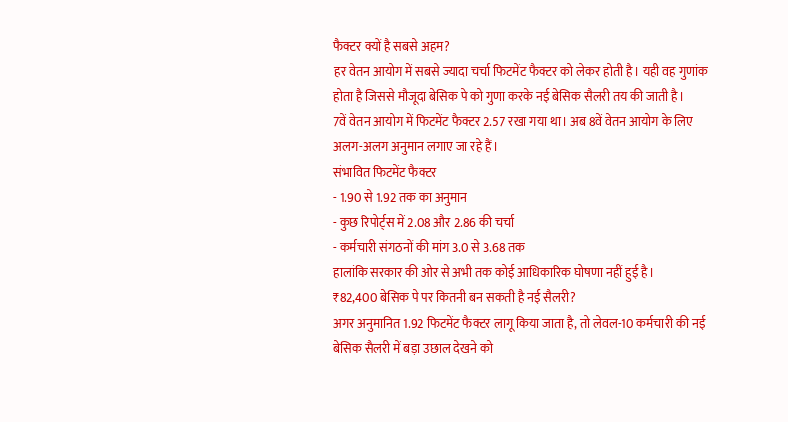फैक्टर क्यों है सबसे अहम?
हर वेतन आयोग में सबसे ज्यादा चर्चा फिटमेंट फैक्टर को लेकर होती है। यही वह गुणांक होता है जिससे मौजूदा बेसिक पे को गुणा करके नई बेसिक सैलरी तय की जाती है।
7वें वेतन आयोग में फिटमेंट फैक्टर 2.57 रखा गया था। अब 8वें वेतन आयोग के लिए अलग-अलग अनुमान लगाए जा रहे हैं।
संभावित फिटमेंट फैक्टर
- 1.90 से 1.92 तक का अनुमान
- कुछ रिपोर्ट्स में 2.08 और 2.86 की चर्चा
- कर्मचारी संगठनों की मांग 3.0 से 3.68 तक
हालांकि सरकार की ओर से अभी तक कोई आधिकारिक घोषणा नहीं हुई है।
₹82,400 बेसिक पे पर कितनी बन सकती है नई सैलरी?
अगर अनुमानित 1.92 फिटमेंट फैक्टर लागू किया जाता है, तो लेवल-10 कर्मचारी की नई बेसिक सैलरी में बड़ा उछाल देखने को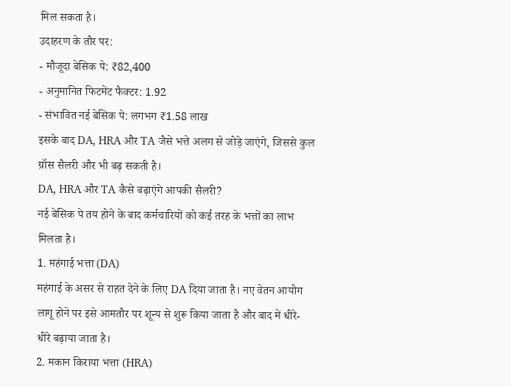मिल सकता है।
उदाहरण के तौर पर:
- मौजूदा बेसिक पे: ₹82,400
- अनुमानित फिटमेंट फैक्टर: 1.92
- संभावित नई बेसिक पे: लगभग ₹1.58 लाख
इसके बाद DA, HRA और TA जैसे भत्ते अलग से जोड़े जाएंगे, जिससे कुल ग्रॉस सैलरी और भी बढ़ सकती है।
DA, HRA और TA कैसे बढ़ाएंगे आपकी सैलरी?
नई बेसिक पे तय होने के बाद कर्मचारियों को कई तरह के भत्तों का लाभ मिलता है।
1. महंगाई भत्ता (DA)
महंगाई के असर से राहत देने के लिए DA दिया जाता है। नए वेतन आयोग लागू होने पर इसे आमतौर पर शून्य से शुरू किया जाता है और बाद में धीरे-धीरे बढ़ाया जाता है।
2. मकान किराया भत्ता (HRA)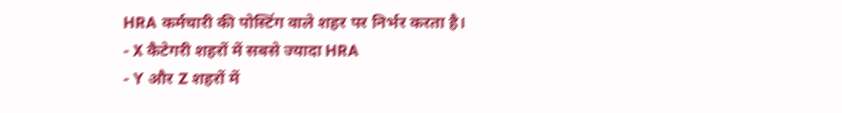HRA कर्मचारी की पोस्टिंग वाले शहर पर निर्भर करता है।
- X कैटेगरी शहरों में सबसे ज्यादा HRA
- Y और Z शहरों में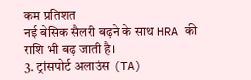कम प्रतिशत
नई बेसिक सैलरी बढ़ने के साथ HRA की राशि भी बढ़ जाती है।
3. ट्रांसपोर्ट अलाउंस (TA)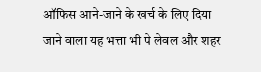ऑफिस आने-जाने के खर्च के लिए दिया जाने वाला यह भत्ता भी पे लेवल और शहर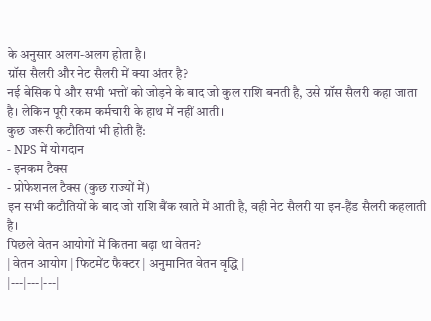के अनुसार अलग-अलग होता है।
ग्रॉस सैलरी और नेट सैलरी में क्या अंतर है?
नई बेसिक पे और सभी भत्तों को जोड़ने के बाद जो कुल राशि बनती है, उसे ग्रॉस सैलरी कहा जाता है। लेकिन पूरी रकम कर्मचारी के हाथ में नहीं आती।
कुछ जरूरी कटौतियां भी होती हैं:
- NPS में योगदान
- इनकम टैक्स
- प्रोफेशनल टैक्स (कुछ राज्यों में)
इन सभी कटौतियों के बाद जो राशि बैंक खाते में आती है, वही नेट सैलरी या इन-हैंड सैलरी कहलाती है।
पिछले वेतन आयोगों में कितना बढ़ा था वेतन?
| वेतन आयोग | फिटमेंट फैक्टर | अनुमानित वेतन वृद्धि |
|---|---|---|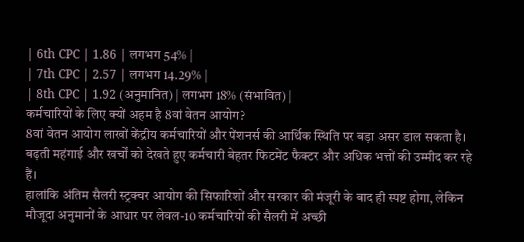| 6th CPC | 1.86 | लगभग 54% |
| 7th CPC | 2.57 | लगभग 14.29% |
| 8th CPC | 1.92 (अनुमानित) | लगभग 18% (संभावित) |
कर्मचारियों के लिए क्यों अहम है 8वां वेतन आयोग?
8वां वेतन आयोग लाखों केंद्रीय कर्मचारियों और पेंशनर्स की आर्थिक स्थिति पर बड़ा असर डाल सकता है। बढ़ती महंगाई और खर्चों को देखते हुए कर्मचारी बेहतर फिटमेंट फैक्टर और अधिक भत्तों की उम्मीद कर रहे हैं।
हालांकि अंतिम सैलरी स्ट्रक्चर आयोग की सिफारिशों और सरकार की मंजूरी के बाद ही स्पष्ट होगा, लेकिन मौजूदा अनुमानों के आधार पर लेवल-10 कर्मचारियों की सैलरी में अच्छी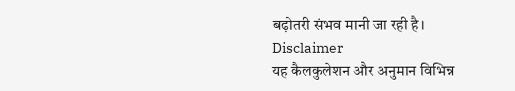बढ़ोतरी संभव मानी जा रही है।
Disclaimer
यह कैलकुलेशन और अनुमान विभिन्न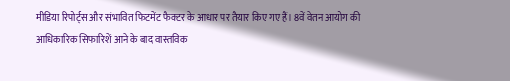मीडिया रिपोर्ट्स और संभावित फिटमेंट फैक्टर के आधार पर तैयार किए गए हैं। 8वें वेतन आयोग की आधिकारिक सिफारिशें आने के बाद वास्तविक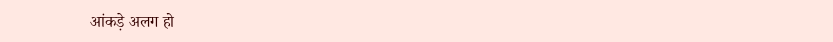आंकड़े अलग हो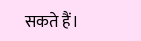सकते हैं।